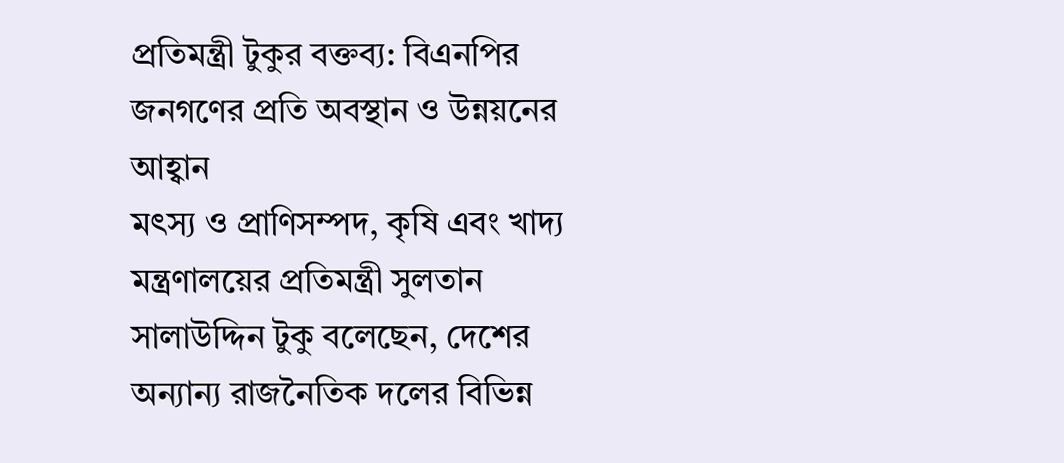প্রতিমন্ত্রী টুকুর বক্তব্য: বিএনপির জনগণের প্রতি অবস্থান ও উন্নয়নের আহ্বান
মৎস্য ও প্রাণিসম্পদ, কৃষি এবং খাদ্য মন্ত্রণালয়ের প্রতিমন্ত্রী সুলতান সালাউদ্দিন টুকু বলেছেন, দেশের অন্যান্য রাজনৈতিক দলের বিভিন্ন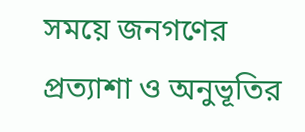সময়ে জনগণের প্রত্যাশা ও অনুভূতির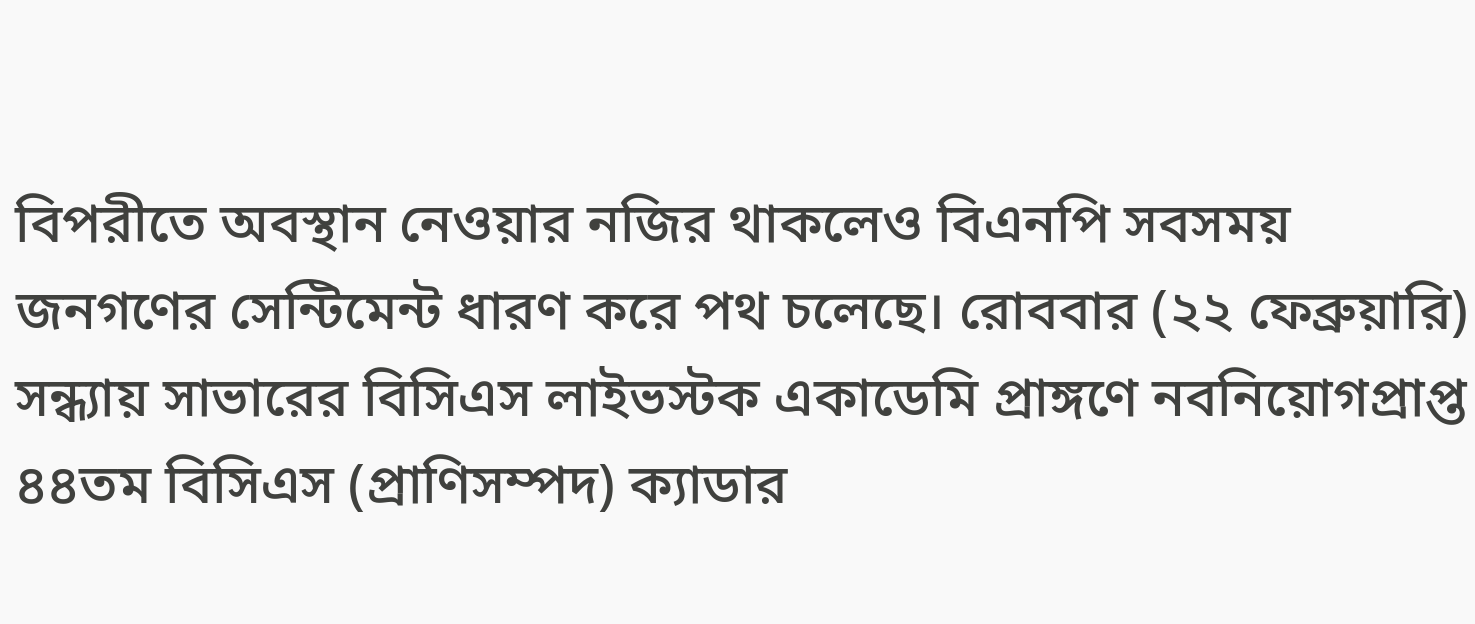বিপরীতে অবস্থান নেওয়ার নজির থাকলেও বিএনপি সবসময় জনগণের সেন্টিমেন্ট ধারণ করে পথ চলেছে। রোববার (২২ ফেব্রুয়ারি) সন্ধ্যায় সাভারের বিসিএস লাইভস্টক একাডেমি প্রাঙ্গণে নবনিয়োগপ্রাপ্ত ৪৪তম বিসিএস (প্রাণিসম্পদ) ক্যাডার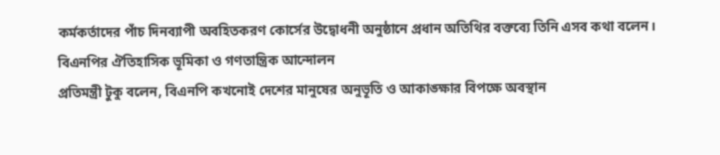কর্মকর্তাদের পাঁচ দিনব্যাপী অবহিতকরণ কোর্সের উদ্বোধনী অনুষ্ঠানে প্রধান অতিথির বক্তব্যে তিনি এসব কথা বলেন।
বিএনপির ঐতিহাসিক ভূমিকা ও গণতান্ত্রিক আন্দোলন
প্রতিমন্ত্রী টুকু বলেন, বিএনপি কখনোই দেশের মানুষের অনুভূতি ও আকাঙ্ক্ষার বিপক্ষে অবস্থান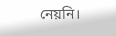নেয়নি।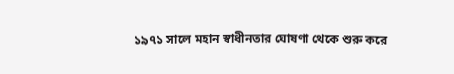১৯৭১ সালে মহান স্বাধীনতার ঘোষণা থেকে শুরু করে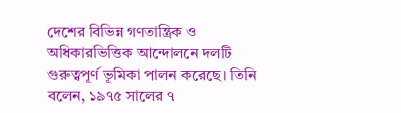দেশের বিভিন্ন গণতান্ত্রিক ও অধিকারভিত্তিক আন্দোলনে দলটি গুরুত্বপূর্ণ ভূমিকা পালন করেছে। তিনি বলেন, ১৯৭৫ সালের ৭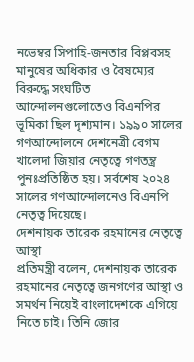নভেম্বর সিপাহি-জনতার বিপ্লবসহ মানুষের অধিকার ও বৈষম্যের বিরুদ্ধে সংঘটিত আন্দোলনগুলোতেও বিএনপির ভূমিকা ছিল দৃশ্যমান। ১৯৯০ সালের গণআন্দোলনে দেশনেত্রী বেগম খালেদা জিয়ার নেতৃত্বে গণতন্ত্র পুনঃপ্রতিষ্ঠিত হয়। সর্বশেষ ২০২৪ সালের গণআন্দোলনেও বিএনপি নেতৃত্ব দিয়েছে।
দেশনায়ক তারেক রহমানের নেতৃত্বে আস্থা
প্রতিমন্ত্রী বলেন, দেশনায়ক তারেক রহমানের নেতৃত্বে জনগণের আস্থা ও সমর্থন নিয়েই বাংলাদেশকে এগিয়ে নিতে চাই। তিনি জোর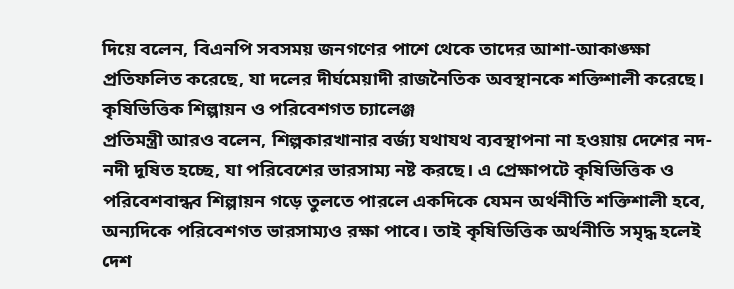দিয়ে বলেন, বিএনপি সবসময় জনগণের পাশে থেকে তাদের আশা-আকাঙ্ক্ষা প্রতিফলিত করেছে, যা দলের দীর্ঘমেয়াদী রাজনৈতিক অবস্থানকে শক্তিশালী করেছে।
কৃষিভিত্তিক শিল্পায়ন ও পরিবেশগত চ্যালেঞ্জ
প্রতিমন্ত্রী আরও বলেন, শিল্পকারখানার বর্জ্য যথাযথ ব্যবস্থাপনা না হওয়ায় দেশের নদ-নদী দূষিত হচ্ছে, যা পরিবেশের ভারসাম্য নষ্ট করছে। এ প্রেক্ষাপটে কৃষিভিত্তিক ও পরিবেশবান্ধব শিল্পায়ন গড়ে তুলতে পারলে একদিকে যেমন অর্থনীতি শক্তিশালী হবে, অন্যদিকে পরিবেশগত ভারসাম্যও রক্ষা পাবে। তাই কৃষিভিত্তিক অর্থনীতি সমৃদ্ধ হলেই দেশ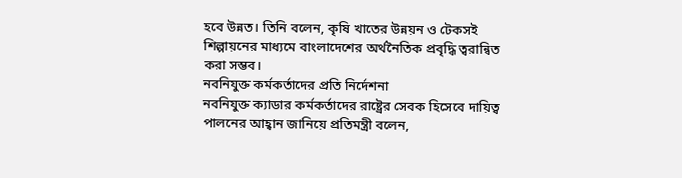হবে উন্নত। তিনি বলেন, কৃষি খাতের উন্নয়ন ও টেকসই শিল্পায়নের মাধ্যমে বাংলাদেশের অর্থনৈতিক প্রবৃদ্ধি ত্বরান্বিত করা সম্ভব।
নবনিযুক্ত কর্মকর্তাদের প্রতি নির্দেশনা
নবনিযুক্ত ক্যাডার কর্মকর্তাদের রাষ্ট্রের সেবক হিসেবে দায়িত্ব পালনের আহ্বান জানিয়ে প্রতিমন্ত্রী বলেন,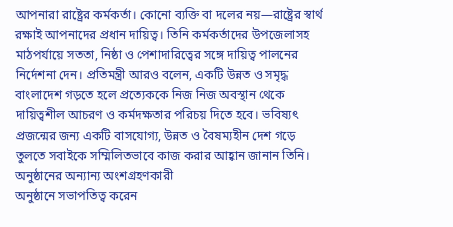আপনারা রাষ্ট্রের কর্মকর্তা। কোনো ব্যক্তি বা দলের নয়—রাষ্ট্রের স্বার্থ রক্ষাই আপনাদের প্রধান দায়িত্ব। তিনি কর্মকর্তাদের উপজেলাসহ মাঠপর্যায়ে সততা, নিষ্ঠা ও পেশাদারিত্বের সঙ্গে দায়িত্ব পালনের নির্দেশনা দেন। প্রতিমন্ত্রী আরও বলেন, একটি উন্নত ও সমৃদ্ধ বাংলাদেশ গড়তে হলে প্রত্যেককে নিজ নিজ অবস্থান থেকে দায়িত্বশীল আচরণ ও কর্মদক্ষতার পরিচয় দিতে হবে। ভবিষ্যৎ প্রজন্মের জন্য একটি বাসযোগ্য, উন্নত ও বৈষম্যহীন দেশ গড়ে তুলতে সবাইকে সম্মিলিতভাবে কাজ করার আহ্বান জানান তিনি।
অনুষ্ঠানের অন্যান্য অংশগ্রহণকারী
অনুষ্ঠানে সভাপতিত্ব করেন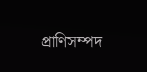প্রাণিসম্পদ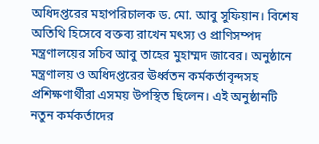অধিদপ্তরের মহাপরিচালক ড. মো. আবু সুফিয়ান। বিশেষ অতিথি হিসেবে বক্তব্য রাখেন মৎস্য ও প্রাণিসম্পদ মন্ত্রণালয়ের সচিব আবু তাহের মুহাম্মদ জাবের। অনুষ্ঠানে মন্ত্রণালয় ও অধিদপ্তরের ঊর্ধ্বতন কর্মকর্তাবৃন্দসহ প্রশিক্ষণার্থীরা এসময় উপস্থিত ছিলেন। এই অনুষ্ঠানটি নতুন কর্মকর্তাদের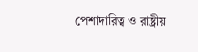পেশাদারিত্ব ও রাষ্ট্রীয়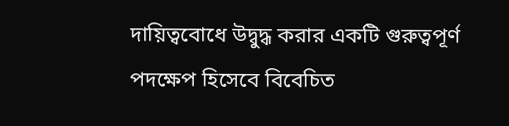দায়িত্ববোধে উদ্বুদ্ধ করার একটি গুরুত্বপূর্ণ পদক্ষেপ হিসেবে বিবেচিত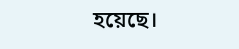হয়েছে।